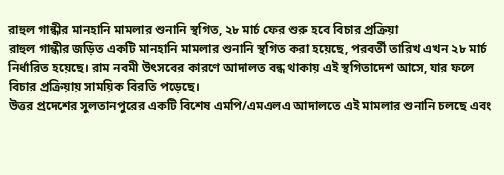রাহুল গান্ধীর মানহানি মামলার শুনানি স্থগিত, ২৮ মার্চ ফের শুরু হবে বিচার প্রক্রিয়া
রাহুল গান্ধীর জড়িত একটি মানহানি মামলার শুনানি স্থগিত করা হয়েছে, পরবর্তী তারিখ এখন ২৮ মার্চ নির্ধারিত হয়েছে। রাম নবমী উৎসবের কারণে আদালত বন্ধ থাকায় এই স্থগিতাদেশ আসে, যার ফলে বিচার প্রক্রিয়ায় সাময়িক বিরতি পড়েছে।
উত্তর প্রদেশের সুলতানপুরের একটি বিশেষ এমপি/এমএলএ আদালতে এই মামলার শুনানি চলছে এবং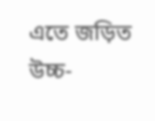এতে জড়িত উচ্চ-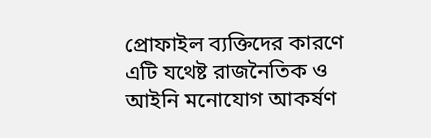প্রোফাইল ব্যক্তিদের কারণে এটি যথেষ্ট রাজনৈতিক ও আইনি মনোযোগ আকর্ষণ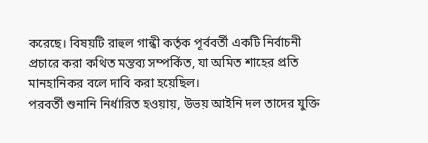করেছে। বিষয়টি রাহুল গান্ধী কর্তৃক পূর্ববর্তী একটি নির্বাচনী প্রচারে করা কথিত মন্তব্য সম্পর্কিত, যা অমিত শাহের প্রতি মানহানিকর বলে দাবি করা হয়েছিল।
পরবর্তী শুনানি নির্ধারিত হওয়ায়, উভয় আইনি দল তাদের যুক্তি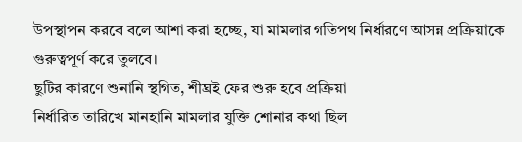উপস্থাপন করবে বলে আশা করা হচ্ছে, যা মামলার গতিপথ নির্ধারণে আসন্ন প্রক্রিয়াকে গুরুত্বপূর্ণ করে তুলবে।
ছুটির কারণে শুনানি স্থগিত, শীঘ্রই ফের শুরু হবে প্রক্রিয়া
নির্ধারিত তারিখে মানহানি মামলার যুক্তি শোনার কথা ছিল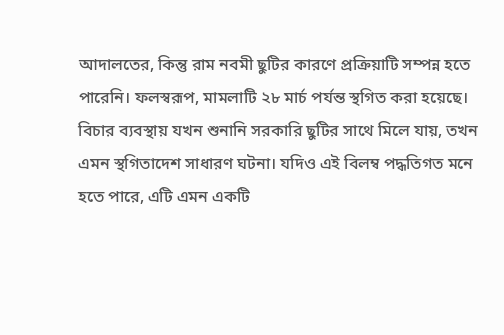আদালতের, কিন্তু রাম নবমী ছুটির কারণে প্রক্রিয়াটি সম্পন্ন হতে পারেনি। ফলস্বরূপ, মামলাটি ২৮ মার্চ পর্যন্ত স্থগিত করা হয়েছে।
বিচার ব্যবস্থায় যখন শুনানি সরকারি ছুটির সাথে মিলে যায়, তখন এমন স্থগিতাদেশ সাধারণ ঘটনা। যদিও এই বিলম্ব পদ্ধতিগত মনে হতে পারে, এটি এমন একটি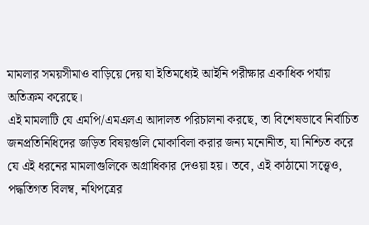মামলার সময়সীমাও বাড়িয়ে দেয় যা ইতিমধ্যেই আইনি পরীক্ষার একাধিক পর্যায় অতিক্রম করেছে।
এই মামলাটি যে এমপি/এমএলএ আদালত পরিচালনা করছে, তা বিশেষভাবে নির্বাচিত জনপ্রতিনিধিদের জড়িত বিষয়গুলি মোকাবিলা করার জন্য মনোনীত, যা নিশ্চিত করে যে এই ধরনের মামলাগুলিকে অগ্রাধিকার দেওয়া হয়। তবে, এই কাঠামো সত্ত্বেও, পদ্ধতিগত বিলম্ব, নথিপত্রের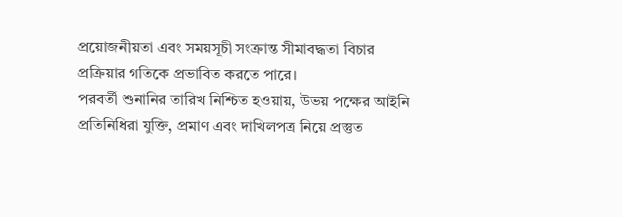প্রয়োজনীয়তা এবং সময়সূচী সংক্রান্ত সীমাবদ্ধতা বিচার প্রক্রিয়ার গতিকে প্রভাবিত করতে পারে।
পরবর্তী শুনানির তারিখ নিশ্চিত হওয়ায়, উভয় পক্ষের আইনি প্রতিনিধিরা যুক্তি, প্রমাণ এবং দাখিলপত্র নিয়ে প্রস্তুত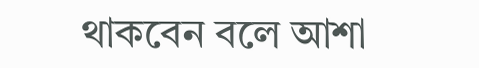থাকবেন বলে আশা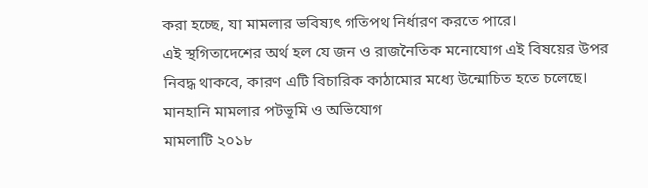করা হচ্ছে, যা মামলার ভবিষ্যৎ গতিপথ নির্ধারণ করতে পারে।
এই স্থগিতাদেশের অর্থ হল যে জন ও রাজনৈতিক মনোযোগ এই বিষয়ের উপর নিবদ্ধ থাকবে, কারণ এটি বিচারিক কাঠামোর মধ্যে উন্মোচিত হতে চলেছে।
মানহানি মামলার পটভূমি ও অভিযোগ
মামলাটি ২০১৮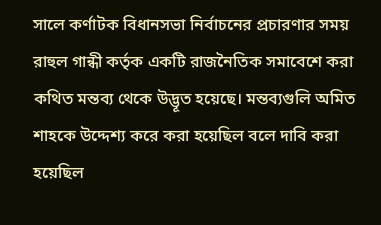সালে কর্ণাটক বিধানসভা নির্বাচনের প্রচারণার সময় রাহুল গান্ধী কর্তৃক একটি রাজনৈতিক সমাবেশে করা কথিত মন্তব্য থেকে উদ্ভূত হয়েছে। মন্তব্যগুলি অমিত শাহকে উদ্দেশ্য করে করা হয়েছিল বলে দাবি করা হয়েছিল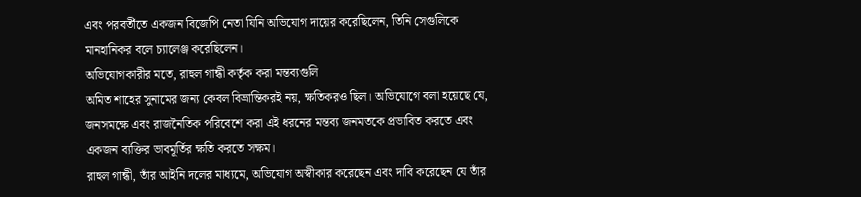এবং পরবর্তীতে একজন বিজেপি নেতা যিনি অভিযোগ দায়ের করেছিলেন, তিনি সেগুলিকে মানহানিকর বলে চ্যালেঞ্জ করেছিলেন।
অভিযোগকারীর মতে, রাহুল গান্ধী কর্তৃক করা মন্তব্যগুলি
অমিত শাহের সুনামের জন্য কেবল বিভ্রান্তিকরই নয়, ক্ষতিকরও ছিল। অভিযোগে বলা হয়েছে যে, জনসমক্ষে এবং রাজনৈতিক পরিবেশে করা এই ধরনের মন্তব্য জনমতকে প্রভাবিত করতে এবং একজন ব্যক্তির ভাবমূর্তির ক্ষতি করতে সক্ষম।
রাহুল গান্ধী, তাঁর আইনি দলের মাধ্যমে, অভিযোগ অস্বীকার করেছেন এবং দাবি করেছেন যে তাঁর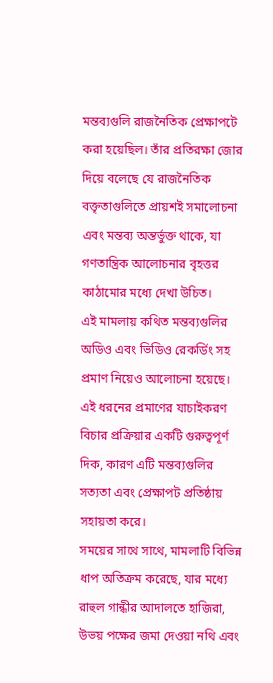মন্তব্যগুলি রাজনৈতিক প্রেক্ষাপটে করা হয়েছিল। তাঁর প্রতিরক্ষা জোর দিয়ে বলেছে যে রাজনৈতিক বক্তৃতাগুলিতে প্রায়শই সমালোচনা এবং মন্তব্য অন্তর্ভুক্ত থাকে, যা গণতান্ত্রিক আলোচনার বৃহত্তর কাঠামোর মধ্যে দেখা উচিত।
এই মামলায় কথিত মন্তব্যগুলির অডিও এবং ভিডিও রেকর্ডিং সহ প্রমাণ নিয়েও আলোচনা হয়েছে। এই ধরনের প্রমাণের যাচাইকরণ বিচার প্রক্রিয়ার একটি গুরুত্বপূর্ণ দিক, কারণ এটি মন্তব্যগুলির সত্যতা এবং প্রেক্ষাপট প্রতিষ্ঠায় সহায়তা করে।
সময়ের সাথে সাথে, মামলাটি বিভিন্ন ধাপ অতিক্রম করেছে, যার মধ্যে রাহুল গান্ধীর আদালতে হাজিরা, উভয় পক্ষের জমা দেওয়া নথি এবং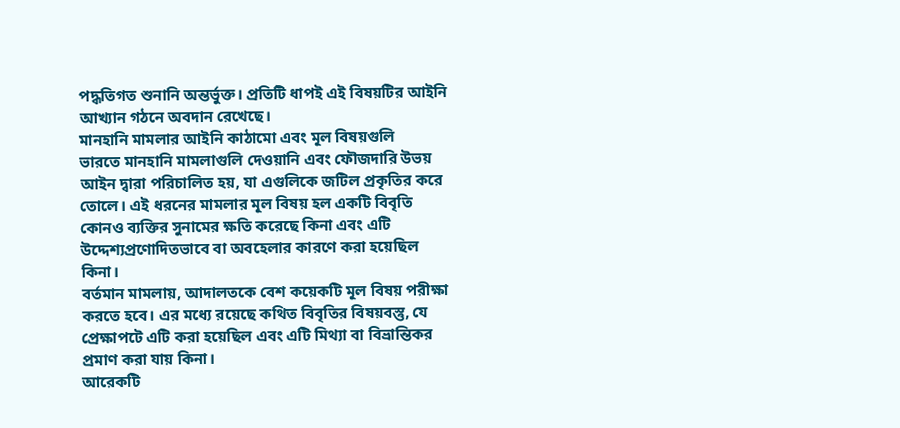পদ্ধতিগত শুনানি অন্তর্ভুক্ত। প্রতিটি ধাপই এই বিষয়টির আইনি আখ্যান গঠনে অবদান রেখেছে।
মানহানি মামলার আইনি কাঠামো এবং মূল বিষয়গুলি
ভারতে মানহানি মামলাগুলি দেওয়ানি এবং ফৌজদারি উভয় আইন দ্বারা পরিচালিত হয়, যা এগুলিকে জটিল প্রকৃতির করে তোলে। এই ধরনের মামলার মূল বিষয় হল একটি বিবৃতি কোনও ব্যক্তির সুনামের ক্ষতি করেছে কিনা এবং এটি উদ্দেশ্যপ্রণোদিতভাবে বা অবহেলার কারণে করা হয়েছিল কিনা।
বর্তমান মামলায়, আদালতকে বেশ কয়েকটি মূল বিষয় পরীক্ষা করতে হবে। এর মধ্যে রয়েছে কথিত বিবৃতির বিষয়বস্তু, যে প্রেক্ষাপটে এটি করা হয়েছিল এবং এটি মিথ্যা বা বিভ্রান্তিকর প্রমাণ করা যায় কিনা।
আরেকটি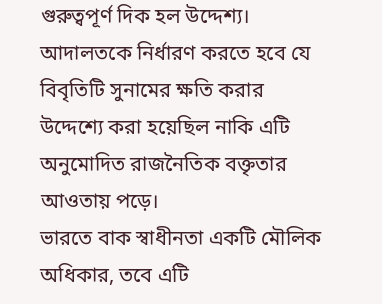গুরুত্বপূর্ণ দিক হল উদ্দেশ্য। আদালতকে নির্ধারণ করতে হবে যে বিবৃতিটি সুনামের ক্ষতি করার উদ্দেশ্যে করা হয়েছিল নাকি এটি অনুমোদিত রাজনৈতিক বক্তৃতার আওতায় পড়ে।
ভারতে বাক স্বাধীনতা একটি মৌলিক অধিকার, তবে এটি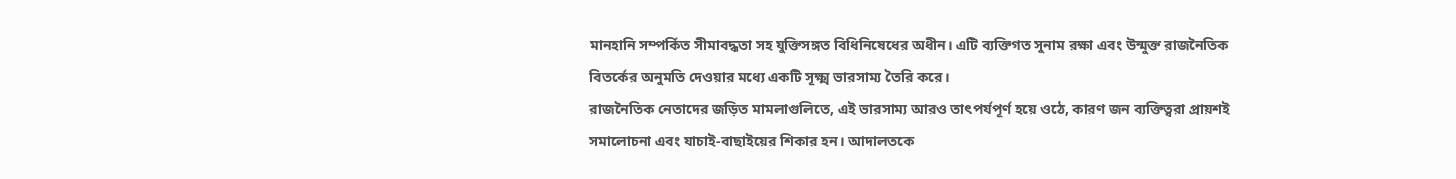মানহানি সম্পর্কিত সীমাবদ্ধতা সহ যুক্তিসঙ্গত বিধিনিষেধের অধীন। এটি ব্যক্তিগত সুনাম রক্ষা এবং উন্মুক্ত রাজনৈতিক বিতর্কের অনুমতি দেওয়ার মধ্যে একটি সূক্ষ্ম ভারসাম্য তৈরি করে।
রাজনৈতিক নেতাদের জড়িত মামলাগুলিতে, এই ভারসাম্য আরও তাৎপর্যপূর্ণ হয়ে ওঠে, কারণ জন ব্যক্তিত্বরা প্রায়শই সমালোচনা এবং যাচাই-বাছাইয়ের শিকার হন। আদালতকে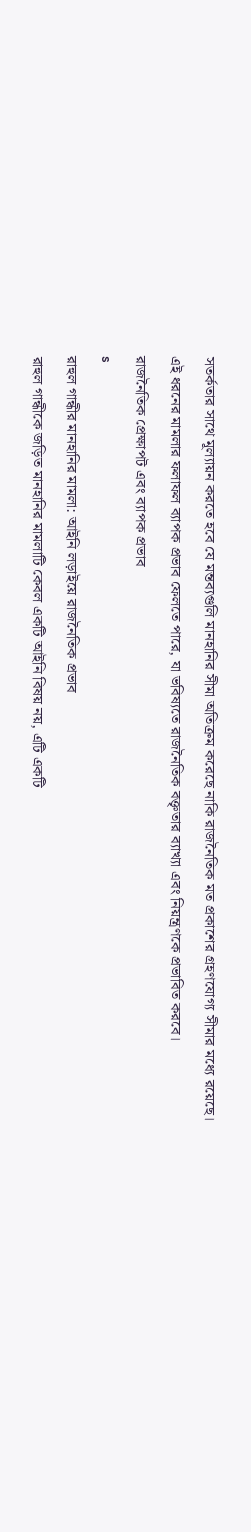সতর্কতার সাথে মূল্যায়ন করতে হবে যে মন্তব্যগুলি মানহানির সীমা অতিক্রম করেছে নাকি রাজনৈতিক মত প্রকাশের গ্রহণযোগ্য সীমার মধ্যে রয়েছে।
এই ধরনের মামলার ফলাফল ব্যাপক প্রভাব ফেলতে পারে, যা ভবিষ্যতে রাজনৈতিক বক্তৃতার ব্যাখ্যা এবং নিয়ন্ত্রণকে প্রভাবিত করবে।
রাজনৈতিক প্রেক্ষাপট এবং ব্যাপক প্রভাব
s
রাহুল গান্ধীর মানহানির মামলা: আইনি লড়াইয়ে রাজনৈতিক প্রভাব
রাহুল গান্ধীকে জড়িত মানহানির মামলাটি কেবল একটি আইনি বিষয় নয়, এটি একটি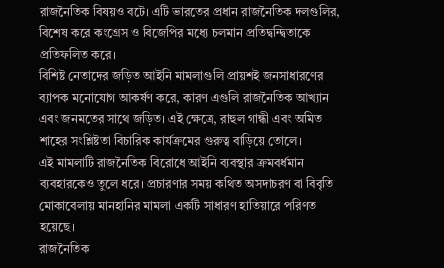রাজনৈতিক বিষয়ও বটে। এটি ভারতের প্রধান রাজনৈতিক দলগুলির, বিশেষ করে কংগ্রেস ও বিজেপির মধ্যে চলমান প্রতিদ্বন্দ্বিতাকে প্রতিফলিত করে।
বিশিষ্ট নেতাদের জড়িত আইনি মামলাগুলি প্রায়শই জনসাধারণের ব্যাপক মনোযোগ আকর্ষণ করে, কারণ এগুলি রাজনৈতিক আখ্যান এবং জনমতের সাথে জড়িত। এই ক্ষেত্রে, রাহুল গান্ধী এবং অমিত শাহের সংশ্লিষ্টতা বিচারিক কার্যক্রমের গুরুত্ব বাড়িয়ে তোলে।
এই মামলাটি রাজনৈতিক বিরোধে আইনি ব্যবস্থার ক্রমবর্ধমান ব্যবহারকেও তুলে ধরে। প্রচারণার সময় কথিত অসদাচরণ বা বিবৃতি মোকাবেলায় মানহানির মামলা একটি সাধারণ হাতিয়ারে পরিণত হয়েছে।
রাজনৈতিক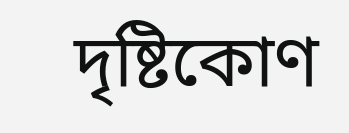দৃষ্টিকোণ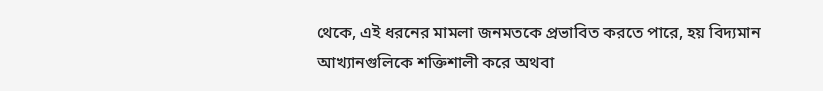থেকে, এই ধরনের মামলা জনমতকে প্রভাবিত করতে পারে, হয় বিদ্যমান আখ্যানগুলিকে শক্তিশালী করে অথবা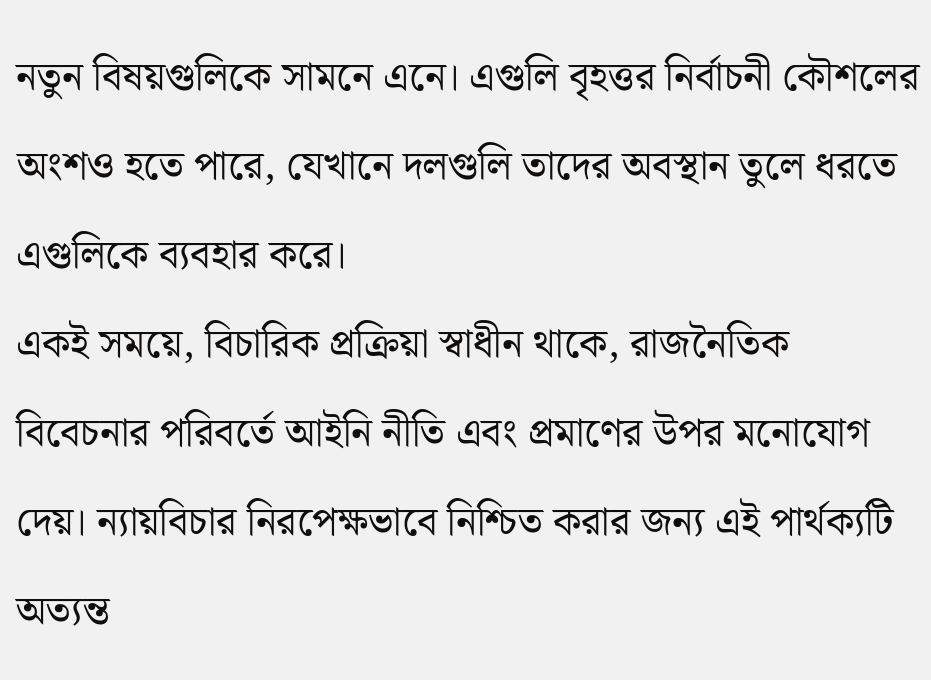নতুন বিষয়গুলিকে সামনে এনে। এগুলি বৃহত্তর নির্বাচনী কৌশলের অংশও হতে পারে, যেখানে দলগুলি তাদের অবস্থান তুলে ধরতে এগুলিকে ব্যবহার করে।
একই সময়ে, বিচারিক প্রক্রিয়া স্বাধীন থাকে, রাজনৈতিক বিবেচনার পরিবর্তে আইনি নীতি এবং প্রমাণের উপর মনোযোগ দেয়। ন্যায়বিচার নিরপেক্ষভাবে নিশ্চিত করার জন্য এই পার্থক্যটি অত্যন্ত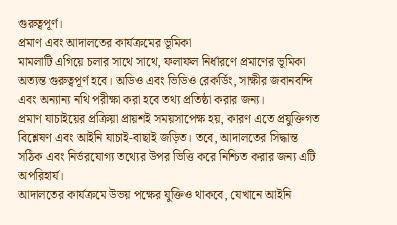গুরুত্বপূর্ণ।
প্রমাণ এবং আদালতের কার্যক্রমের ভূমিকা
মামলাটি এগিয়ে চলার সাথে সাথে, ফলাফল নির্ধারণে প্রমাণের ভূমিকা অত্যন্ত গুরুত্বপূর্ণ হবে। অডিও এবং ভিডিও রেকর্ডিং, সাক্ষীর জবানবন্দি এবং অন্যান্য নথি পরীক্ষা করা হবে তথ্য প্রতিষ্ঠা করার জন্য।
প্রমাণ যাচাইয়ের প্রক্রিয়া প্রায়শই সময়সাপেক্ষ হয়, কারণ এতে প্রযুক্তিগত বিশ্লেষণ এবং আইনি যাচাই-বাছাই জড়িত। তবে, আদালতের সিদ্ধান্ত সঠিক এবং নির্ভরযোগ্য তথ্যের উপর ভিত্তি করে নিশ্চিত করার জন্য এটি অপরিহার্য।
আদালতের কার্যক্রমে উভয় পক্ষের যুক্তিও থাকবে, যেখানে আইনি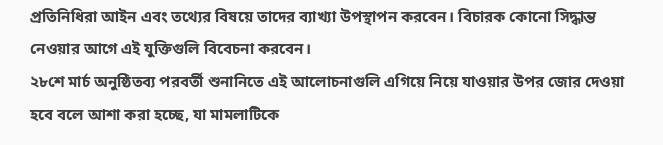প্রতিনিধিরা আইন এবং তথ্যের বিষয়ে তাদের ব্যাখ্যা উপস্থাপন করবেন। বিচারক কোনো সিদ্ধান্ত নেওয়ার আগে এই যুক্তিগুলি বিবেচনা করবেন।
২৮শে মার্চ অনুষ্ঠিতব্য পরবর্তী শুনানিতে এই আলোচনাগুলি এগিয়ে নিয়ে যাওয়ার উপর জোর দেওয়া হবে বলে আশা করা হচ্ছে, যা মামলাটিকে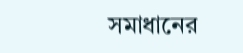সমাধানের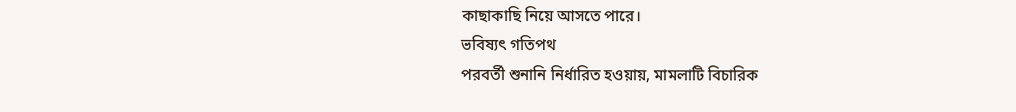কাছাকাছি নিয়ে আসতে পারে।
ভবিষ্যৎ গতিপথ
পরবর্তী শুনানি নির্ধারিত হওয়ায়, মামলাটি বিচারিক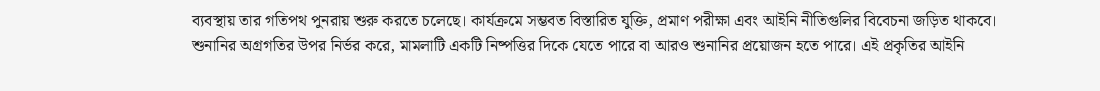ব্যবস্থায় তার গতিপথ পুনরায় শুরু করতে চলেছে। কার্যক্রমে সম্ভবত বিস্তারিত যুক্তি, প্রমাণ পরীক্ষা এবং আইনি নীতিগুলির বিবেচনা জড়িত থাকবে।
শুনানির অগ্রগতির উপর নির্ভর করে, মামলাটি একটি নিষ্পত্তির দিকে যেতে পারে বা আরও শুনানির প্রয়োজন হতে পারে। এই প্রকৃতির আইনি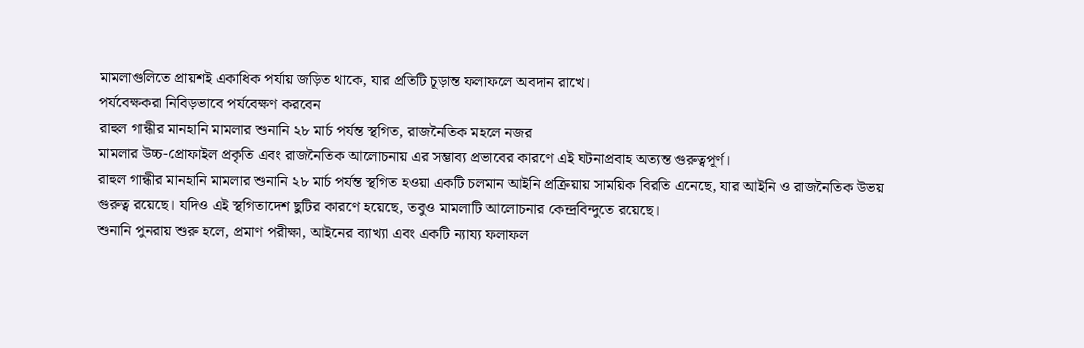মামলাগুলিতে প্রায়শই একাধিক পর্যায় জড়িত থাকে, যার প্রতিটি চূড়ান্ত ফলাফলে অবদান রাখে।
পর্যবেক্ষকরা নিবিড়ভাবে পর্যবেক্ষণ করবেন
রাহুল গান্ধীর মানহানি মামলার শুনানি ২৮ মার্চ পর্যন্ত স্থগিত, রাজনৈতিক মহলে নজর
মামলার উচ্চ-প্রোফাইল প্রকৃতি এবং রাজনৈতিক আলোচনায় এর সম্ভাব্য প্রভাবের কারণে এই ঘটনাপ্রবাহ অত্যন্ত গুরুত্বপূর্ণ।
রাহুল গান্ধীর মানহানি মামলার শুনানি ২৮ মার্চ পর্যন্ত স্থগিত হওয়া একটি চলমান আইনি প্রক্রিয়ায় সাময়িক বিরতি এনেছে, যার আইনি ও রাজনৈতিক উভয় গুরুত্ব রয়েছে। যদিও এই স্থগিতাদেশ ছুটির কারণে হয়েছে, তবুও মামলাটি আলোচনার কেন্দ্রবিন্দুতে রয়েছে।
শুনানি পুনরায় শুরু হলে, প্রমাণ পরীক্ষা, আইনের ব্যাখ্যা এবং একটি ন্যায্য ফলাফল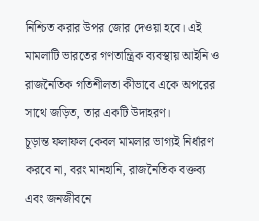নিশ্চিত করার উপর জোর দেওয়া হবে। এই মামলাটি ভারতের গণতান্ত্রিক ব্যবস্থায় আইনি ও রাজনৈতিক গতিশীলতা কীভাবে একে অপরের সাথে জড়িত, তার একটি উদাহরণ।
চূড়ান্ত ফলাফল কেবল মামলার ভাগ্যই নির্ধারণ করবে না, বরং মানহানি, রাজনৈতিক বক্তব্য এবং জনজীবনে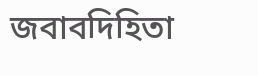জবাবদিহিতা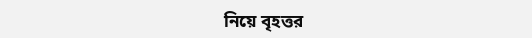নিয়ে বৃহত্তর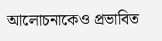আলোচনাকেও প্রভাবিত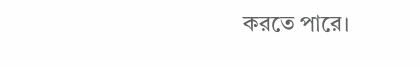করতে পারে।